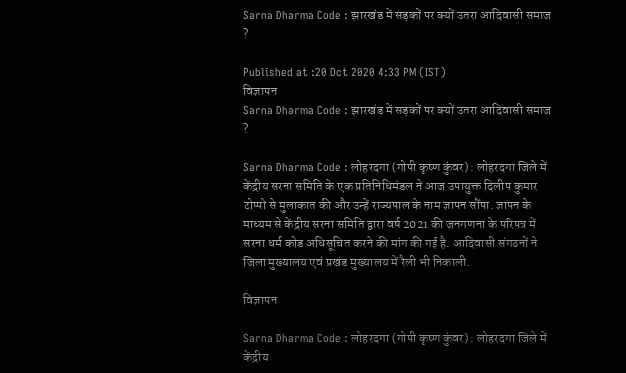Sarna Dharma Code : झारखंड में सड़कों पर क्यों उतरा आदिवासी समाज ?

Published at :20 Oct 2020 4:33 PM (IST)
विज्ञापन
Sarna Dharma Code : झारखंड में सड़कों पर क्यों उतरा आदिवासी समाज ?

Sarna Dharma Code : लोहरदगा (गोपी कृष्ण कुंवर) : लोहरदगा जिले में केंद्रीय सरना समिति के एक प्रतिनिधिमंडल ने आज उपायुक्त दिलीप कुमार टोप्पो से मुलाकात की और उन्हें राज्यपाल के नाम ज्ञापन सौंपा. ज्ञापन के माध्यम से केंद्रीय सरना समिति द्वारा वर्ष 2021 की जनगणना के परिपत्र में सरना धर्म कोड अधिसूचित करने की मांग की गई है. आदिवासी संगठनों ने जिला मुख्यालय एवं प्रखंड मुख्यालय में रैली भी निकाली.

विज्ञापन

Sarna Dharma Code : लोहरदगा (गोपी कृष्ण कुंवर) : लोहरदगा जिले में केंद्रीय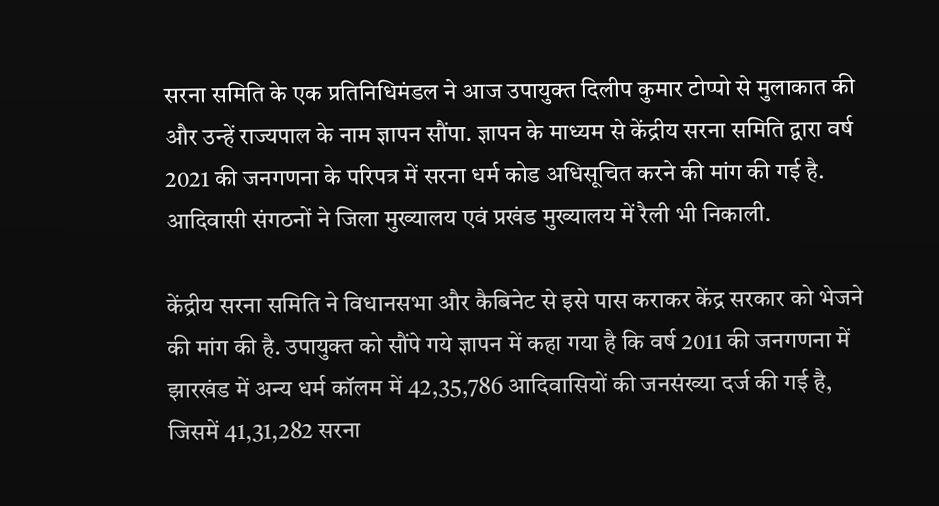सरना समिति के एक प्रतिनिधिमंडल ने आज उपायुक्त दिलीप कुमार टोप्पो से मुलाकात की और उन्हें राज्यपाल के नाम ज्ञापन सौंपा. ज्ञापन के माध्यम से केंद्रीय सरना समिति द्वारा वर्ष 2021 की जनगणना के परिपत्र में सरना धर्म कोड अधिसूचित करने की मांग की गई है. आदिवासी संगठनों ने जिला मुख्यालय एवं प्रखंड मुख्यालय में रैली भी निकाली.

केंद्रीय सरना समिति ने विधानसभा और कैबिनेट से इसे पास कराकर केंद्र सरकार को भेजने की मांग की है. उपायुक्त को सौंपे गये ज्ञापन में कहा गया है कि वर्ष 2011 की जनगणना में झारखंड में अन्य धर्म कॉलम में 42,35,786 आदिवासियों की जनसंख्या दर्ज की गई है, जिसमें 41,31,282 सरना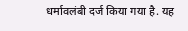धर्मावलंबी दर्ज किया गया है. यह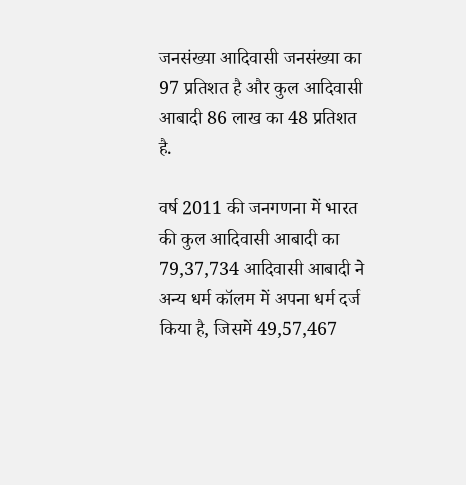जनसंख्या आदिवासी जनसंख्या का 97 प्रतिशत है और कुल आदिवासी आबादी 86 लाख का 48 प्रतिशत है.

वर्ष 2011 की जनगणना में भारत की कुल आदिवासी आबादी का 79,37,734 आदिवासी आबादी ने अन्य धर्म कॉलम में अपना धर्म दर्ज किया है, जिसमें 49,57,467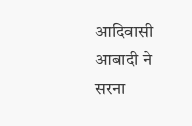आदिवासी आबादी ने सरना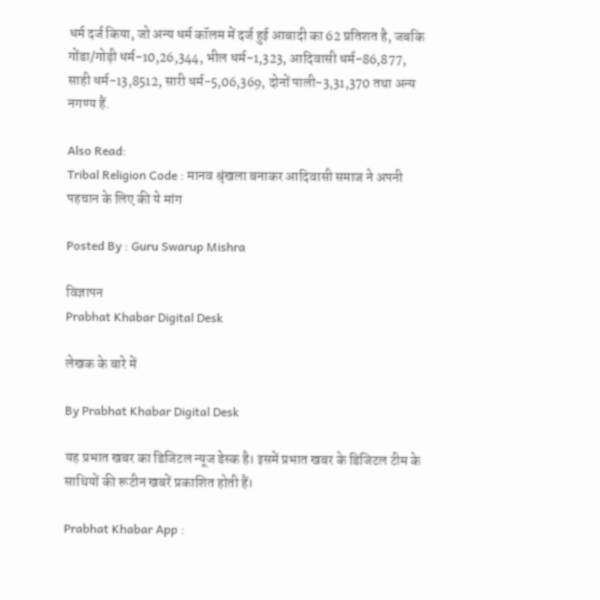धर्म दर्ज किया, जो अन्य धर्म कॉलम में दर्ज हुई आबादी का 62 प्रतिशत है, जबकि गोंडा/गोड़ी धर्म-10,26,344, भील धर्म-1,323, आदिवासी धर्म-86,877, साही धर्म-13,8512, सारी धर्म-5,06,369, दोनों पाली-3,31,370 तथा अन्य नगण्य हैं.

Also Read:
Tribal Religion Code : मानव श्रृंखला बनाकर आदिवासी समाज ने अपनी पहचान के लिए की ये मांग

Posted By : Guru Swarup Mishra

विज्ञापन
Prabhat Khabar Digital Desk

लेखक के बारे में

By Prabhat Khabar Digital Desk

यह प्रभात खबर का डिजिटल न्यूज डेस्क है। इसमें प्रभात खबर के डिजिटल टीम के साथियों की रूटीन खबरें प्रकाशित होती हैं।

Prabhat Khabar App :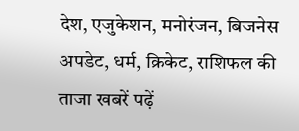देश, एजुकेशन, मनोरंजन, बिजनेस अपडेट, धर्म, क्रिकेट, राशिफल की ताजा खबरें पढ़ें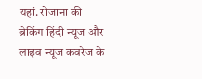यहां. रोजाना की ब्रेकिंग हिंदी न्यूज और लाइव न्यूज कवरेज के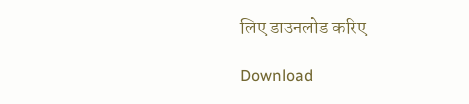लिए डाउनलोड करिए

Download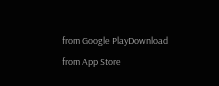from Google PlayDownload from App Store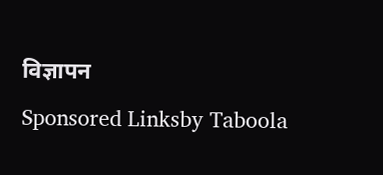विज्ञापन
Sponsored Linksby Taboola